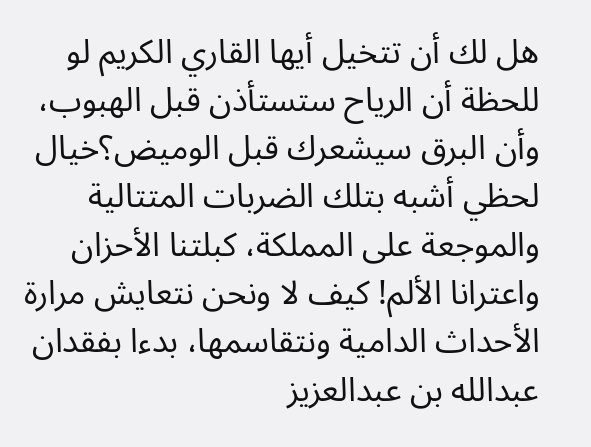هل لك أن تتخيل أيها القاري الكريم لو للحظة أن الرياح ستستأذن قبل الهبوب، وأن البرق سيشعرك قبل الوميض؟خيال لحظي أشبه بتلك الضربات المتتالية والموجعة على المملكة، كبلتنا الأحزان واعترانا الألم! كيف لا ونحن نتعايش مرارة الأحداث الدامية ونتقاسمها، بدءا بفقدان عبدالله بن عبدالعزيز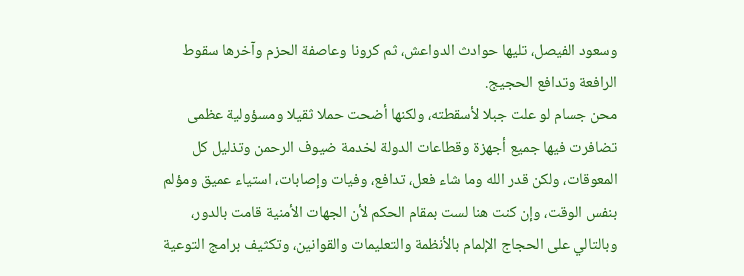وسعود الفيصل، تليها حوادث الدواعش، ثم كرونا وعاصفة الحزم وآخرها سقوط الرافعة وتدافع الحجيج.
محن جسام لو علت جبلا لأسقطته، ولكنها أضحت حملا ثقيلا ومسؤولية عظمى تضافرت فيها جميع أجهزة وقطاعات الدولة لخدمة ضيوف الرحمن وتذليل كل المعوقات، ولكن قدر الله وما شاء فعل، تدافع، وفيات وإصابات، استياء عميق ومؤلم بنفس الوقت، وإن كنت هنا لست بمقام الحكم لأن الجهات الأمنية قامت بالدور، وبالتالي على الحجاج الإلمام بالأنظمة والتعليمات والقوانين، وتكثيف برامج التوعية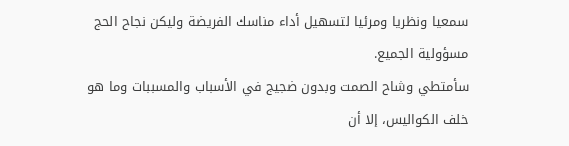سمعيا ونظريا ومرئيا لتسهيل أداء مناسك الفريضة وليكن نجاح الحج مسؤولية الجميع.
سأمتطي وشاح الصمت وبدون ضجيج في الأسباب والمسببات وما هو خلف الكواليس، إلا أن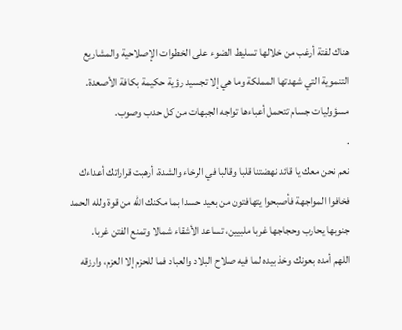هناك لفتة أرغب من خلالها تسليط الضوء على الخطوات الإصلاحية والمشاريع التنموية التي شهدتها المملكة وما هي إلا تجسيد رؤية حكيمة بكافة الأصعدة.
مسؤوليات جسام تتحمل أعباءها تواجه الجبهات من كل حدب وصوب.
.
نعم نحن معك يا قائد نهضتنا قلبا وقالبا في الرخاء والشدة، أرهبت قراراتك أعداءك فخافوا المواجهة فأصبحوا يتهافتون من بعيد حسدا بما مكنك الله من قوة ولله الحمد جنوبها يحارب وحجاجها غربا ملبيين، تساعد الأشقاء شمالا وتمنع الفتن غربا.
اللهم أمده بعونك وخذ بيده لما فيه صلاح البلاد والعباد فما للحزم إلا العزم، وارزقه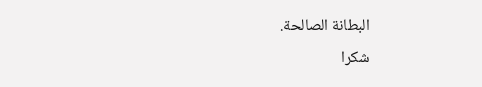البطانة الصالحة.
شكرا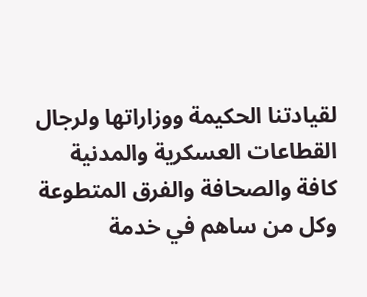لقيادتنا الحكيمة ووزاراتها ولرجال القطاعات العسكرية والمدنية كافة والصحافة والفرق المتطوعة وكل من ساهم في خدمة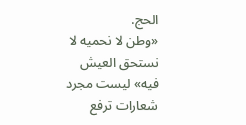الحج.
«وطن لا نحميه لا نستحق العيش فيه» ليست مجرد شعارات ترفع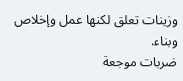وزينات تعلق لكنها عمل وإخلاص وبناء.
ضربات موجعة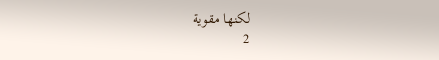لكنها مقوية
2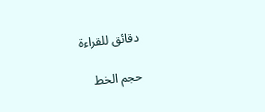دقائق للقراءة

حجم الخط